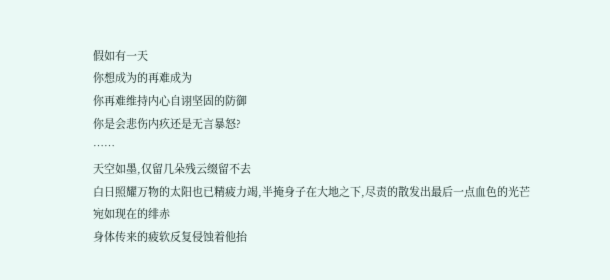假如有一天
你想成为的再难成为
你再难维持内心自诩坚固的防御
你是会悲伤内疚还是无言暴怒?
……
天空如墨,仅留几朵残云缀留不去
白日照耀万物的太阳也已精疲力竭,半掩身子在大地之下,尽责的散发出最后一点血色的光芒
宛如现在的绯赤
身体传来的疲软反复侵蚀着他抬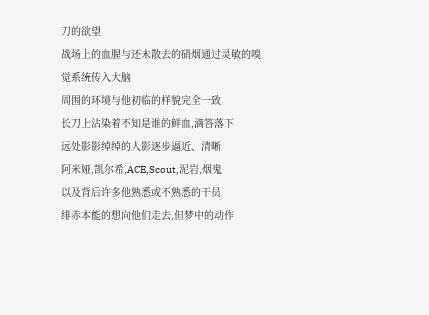刀的欲望
战场上的血腥与还未散去的硝烟通过灵敏的嗅觉系统传入大脑
周围的环境与他初临的样貌完全一致
长刀上沾染着不知是谁的鲜血,滴答落下
远处影影绰绰的人影逐步逼近、清晰
阿米娅,凯尔希,ACE,Scout,泥岩,烟鬼
以及背后许多他熟悉或不熟悉的干员
绯赤本能的想向他们走去,但梦中的动作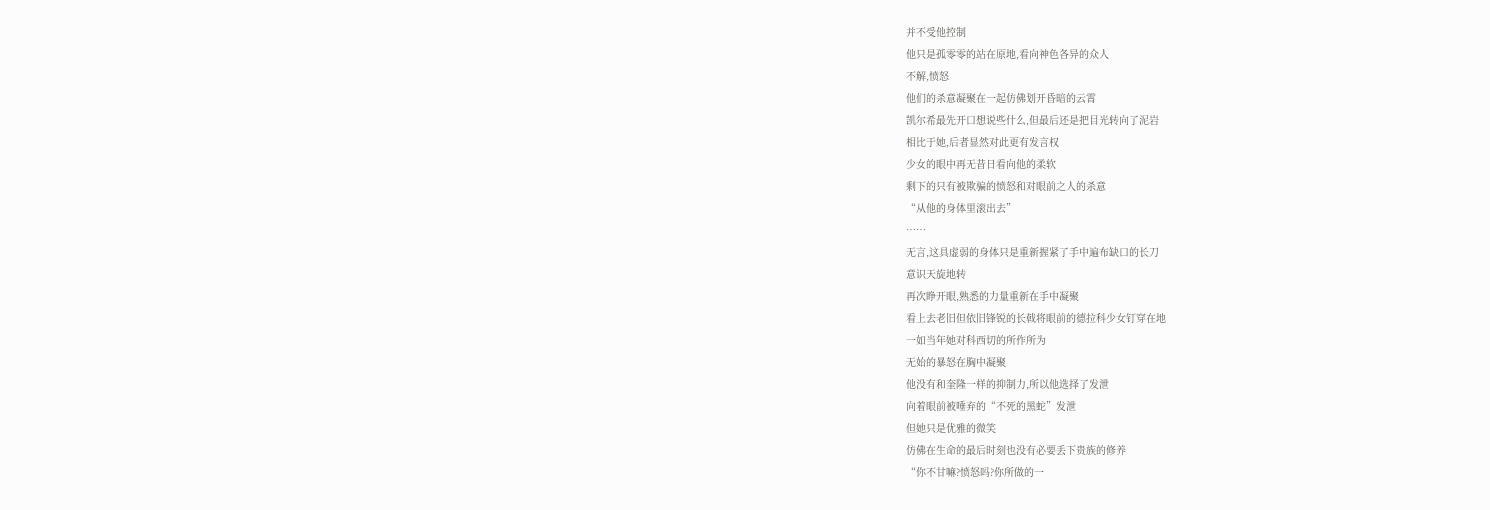并不受他控制
他只是孤零零的站在原地,看向神色各异的众人
不解,愤怒
他们的杀意凝聚在一起仿佛划开昏暗的云霄
凯尔希最先开口想说些什么,但最后还是把目光转向了泥岩
相比于她,后者显然对此更有发言权
少女的眼中再无昔日看向他的柔软
剩下的只有被欺骗的愤怒和对眼前之人的杀意
“从他的身体里滚出去”
……
无言,这具虚弱的身体只是重新握紧了手中遍布缺口的长刀
意识天旋地转
再次睁开眼,熟悉的力量重新在手中凝聚
看上去老旧但依旧锋锐的长戟将眼前的德拉科少女钉穿在地
一如当年她对科西切的所作所为
无始的暴怒在胸中凝聚
他没有和奎隆一样的抑制力,所以他选择了发泄
向着眼前被唾弃的“不死的黑蛇”发泄
但她只是优雅的微笑
仿佛在生命的最后时刻也没有必要丢下贵族的修养
“你不甘嘛?愤怒吗?你所做的一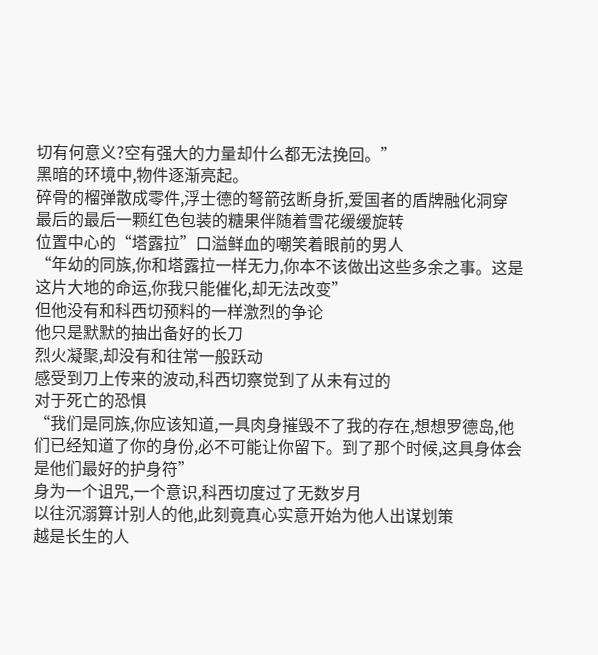切有何意义?空有强大的力量却什么都无法挽回。”
黑暗的环境中,物件逐渐亮起。
碎骨的榴弹散成零件,浮士德的弩箭弦断身折,爱国者的盾牌融化洞穿
最后的最后一颗红色包装的糖果伴随着雪花缓缓旋转
位置中心的“塔露拉”口溢鲜血的嘲笑着眼前的男人
“年幼的同族,你和塔露拉一样无力,你本不该做出这些多余之事。这是这片大地的命运,你我只能催化,却无法改变”
但他没有和科西切预料的一样激烈的争论
他只是默默的抽出备好的长刀
烈火凝聚,却没有和往常一般跃动
感受到刀上传来的波动,科西切察觉到了从未有过的
对于死亡的恐惧
“我们是同族,你应该知道,一具肉身摧毁不了我的存在,想想罗德岛,他们已经知道了你的身份,必不可能让你留下。到了那个时候,这具身体会是他们最好的护身符”
身为一个诅咒,一个意识,科西切度过了无数岁月
以往沉溺算计别人的他,此刻竟真心实意开始为他人出谋划策
越是长生的人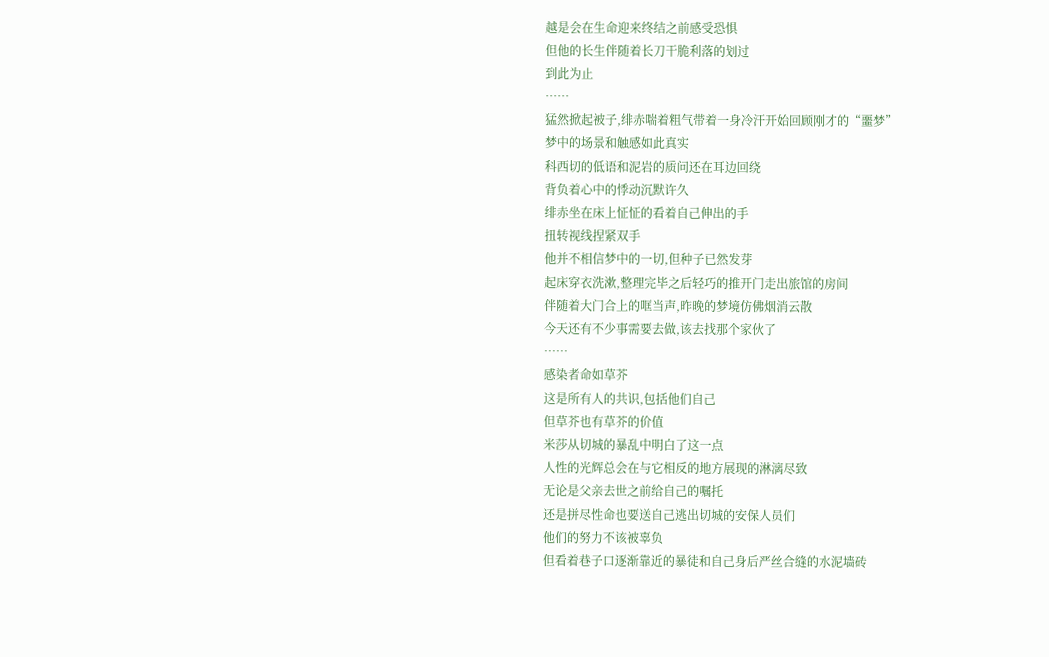越是会在生命迎来终结之前感受恐惧
但他的长生伴随着长刀干脆利落的划过
到此为止
……
猛然掀起被子,绯赤喘着粗气带着一身冷汗开始回顾刚才的“噩梦”
梦中的场景和触感如此真实
科西切的低语和泥岩的质问还在耳边回绕
背负着心中的悸动沉默许久
绯赤坐在床上怔怔的看着自己伸出的手
扭转视线捏紧双手
他并不相信梦中的一切,但种子已然发芽
起床穿衣洗漱,整理完毕之后轻巧的推开门走出旅馆的房间
伴随着大门合上的哐当声,昨晚的梦境仿佛烟消云散
今天还有不少事需要去做,该去找那个家伙了
……
感染者命如草芥
这是所有人的共识,包括他们自己
但草芥也有草芥的价值
米莎从切城的暴乱中明白了这一点
人性的光辉总会在与它相反的地方展现的淋漓尽致
无论是父亲去世之前给自己的嘱托
还是拼尽性命也要送自己逃出切城的安保人员们
他们的努力不该被辜负
但看着巷子口逐渐靠近的暴徒和自己身后严丝合缝的水泥墙砖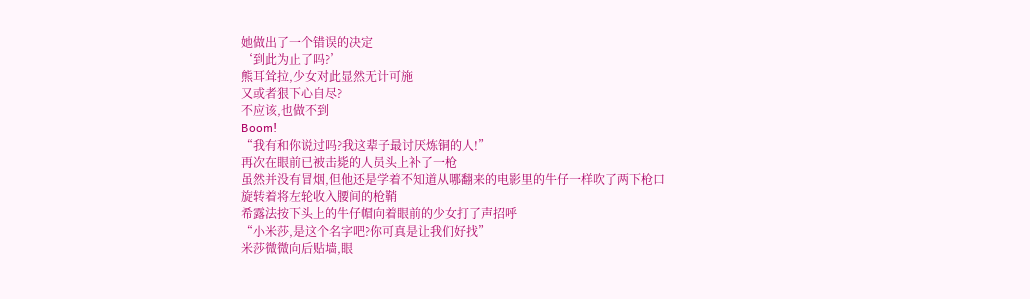她做出了一个错误的决定
‘到此为止了吗?’
熊耳耸拉,少女对此显然无计可施
又或者狠下心自尽?
不应该,也做不到
Boom!
“我有和你说过吗?我这辈子最讨厌炼铜的人!”
再次在眼前已被击毙的人员头上补了一枪
虽然并没有冒烟,但他还是学着不知道从哪翻来的电影里的牛仔一样吹了两下枪口
旋转着将左轮收入腰间的枪鞘
希露法按下头上的牛仔帽向着眼前的少女打了声招呼
“小米莎,是这个名字吧?你可真是让我们好找”
米莎微微向后贴墙,眼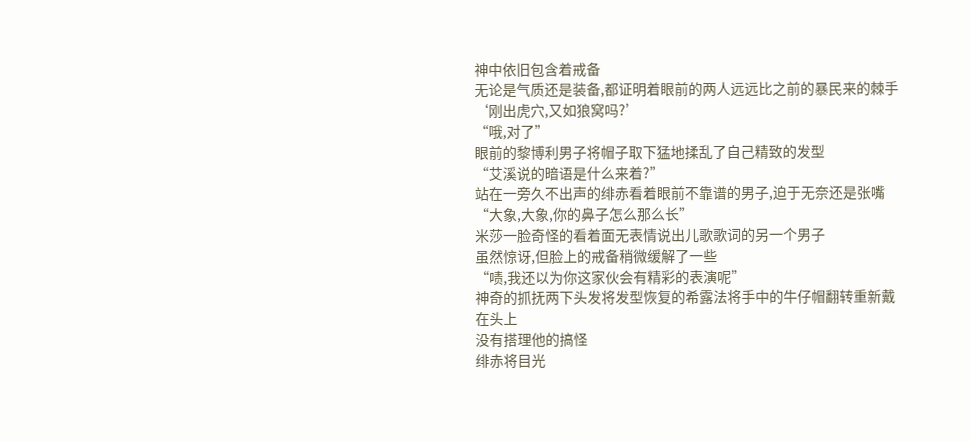神中依旧包含着戒备
无论是气质还是装备,都证明着眼前的两人远远比之前的暴民来的棘手
‘刚出虎穴,又如狼窝吗?’
“哦,对了”
眼前的黎博利男子将帽子取下猛地揉乱了自己精致的发型
“艾溪说的暗语是什么来着?”
站在一旁久不出声的绯赤看着眼前不靠谱的男子,迫于无奈还是张嘴
“大象,大象,你的鼻子怎么那么长”
米莎一脸奇怪的看着面无表情说出儿歌歌词的另一个男子
虽然惊讶,但脸上的戒备稍微缓解了一些
“啧,我还以为你这家伙会有精彩的表演呢”
神奇的抓抚两下头发将发型恢复的希露法将手中的牛仔帽翻转重新戴在头上
没有搭理他的搞怪
绯赤将目光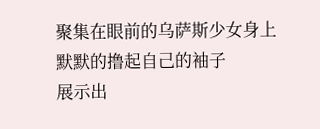聚集在眼前的乌萨斯少女身上
默默的撸起自己的袖子
展示出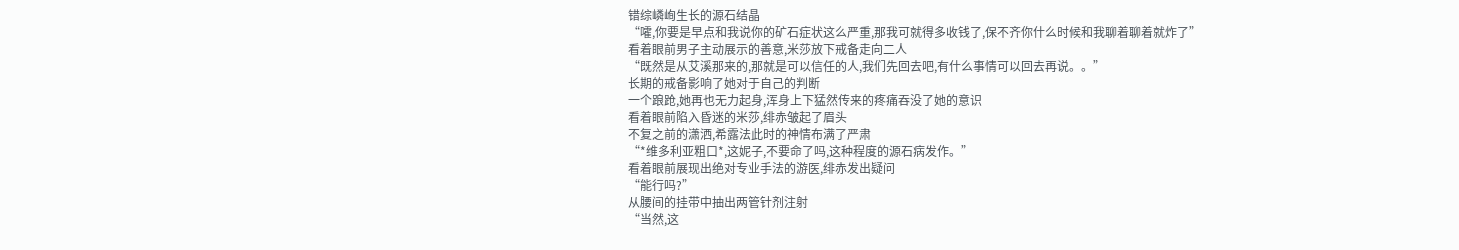错综嶙峋生长的源石结晶
“嚯,你要是早点和我说你的矿石症状这么严重,那我可就得多收钱了,保不齐你什么时候和我聊着聊着就炸了”
看着眼前男子主动展示的善意,米莎放下戒备走向二人
“既然是从艾溪那来的,那就是可以信任的人,我们先回去吧,有什么事情可以回去再说。。”
长期的戒备影响了她对于自己的判断
一个踉跄,她再也无力起身,浑身上下猛然传来的疼痛吞没了她的意识
看着眼前陷入昏迷的米莎,绯赤皱起了眉头
不复之前的潇洒,希露法此时的神情布满了严肃
“*维多利亚粗口*,这妮子,不要命了吗,这种程度的源石病发作。”
看着眼前展现出绝对专业手法的游医,绯赤发出疑问
“能行吗?”
从腰间的挂带中抽出两管针剂注射
“当然,这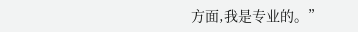方面,我是专业的。”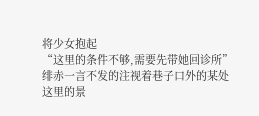将少女抱起
“这里的条件不够,需要先带她回诊所”
绯赤一言不发的注视着巷子口外的某处
这里的景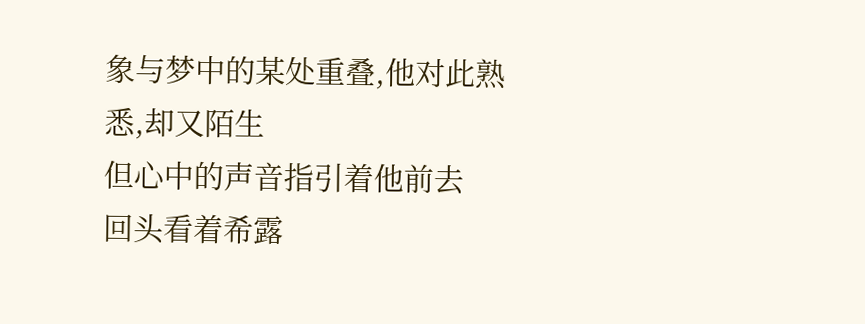象与梦中的某处重叠,他对此熟悉,却又陌生
但心中的声音指引着他前去
回头看着希露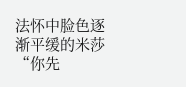法怀中脸色逐渐平缓的米莎
“你先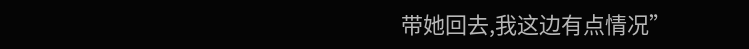带她回去,我这边有点情况”